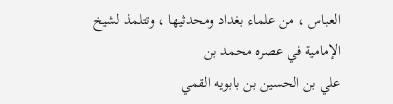العباس ، من علماء بغداد ومحدثيها ، وتتلمذ لشيخ الإمامية في عصره محمد بن
علي بن الحسين بن بابويه القمي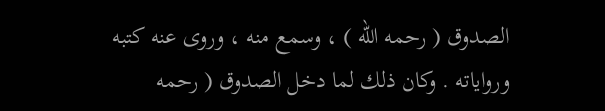الصدوق ( رحمه الله ) ، وسمع منه ، وروى عنه كتبه
ورواياته . وكان ذلك لما دخل الصدوق ( رحمه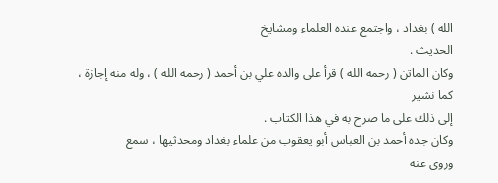الله ) بغداد ، واجتمع عنده العلماء ومشايخ
الحديث .
وكان الماتن ( رحمه الله ) قرأ على والده علي بن أحمد ( رحمه الله ) ، وله منه إجازة ، كما نشير
إلى ذلك على ما صرح به في هذا الكتاب .
وكان جده أحمد بن العباس أبو يعقوب من علماء بغداد ومحدثيها ، سمع
وروى عنه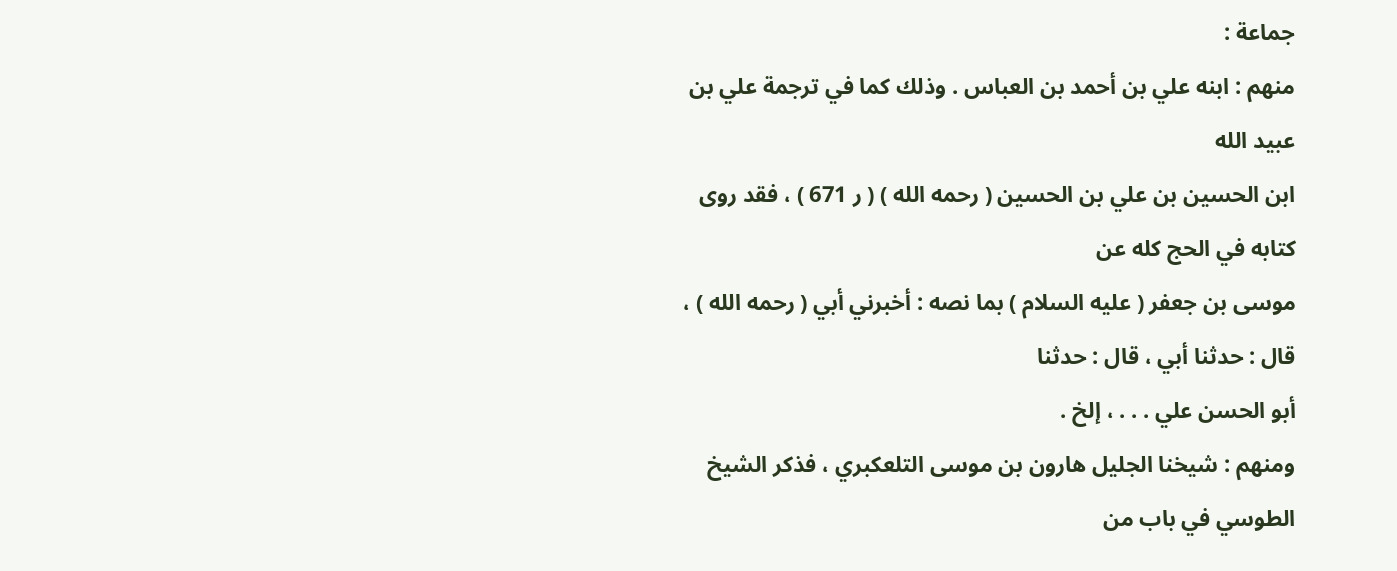جماعة :
منهم : ابنه علي بن أحمد بن العباس . وذلك كما في ترجمة علي بن عبيد الله
ابن الحسين بن علي بن الحسين ( رحمه الله ) ( ر 671 ) ، فقد روى كتابه في الحج كله عن
موسى بن جعفر ( عليه السلام ) بما نصه : أخبرني أبي ( رحمه الله ) ، قال : حدثنا أبي ، قال : حدثنا
أبو الحسن علي . . . ، إلخ .
ومنهم : شيخنا الجليل هارون بن موسى التلعكبري ، فذكر الشيخ
الطوسي في باب من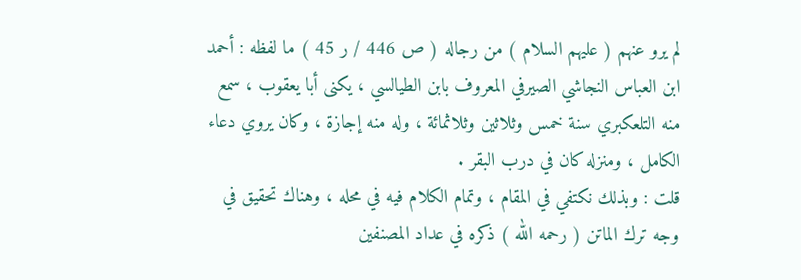لم يرو عنهم ( عليهم السلام ) من رجاله ( ص 446 / ر 45 ) ما لفظه : أحمد
ابن العباس النجاشي الصيرفي المعروف بابن الطيالسي ، يكنى أبا يعقوب ، سمع
منه التلعكبري سنة خمس وثلاثين وثلاثمائة ، وله منه إجازة ، وكان يروي دعاء
الكامل ، ومنزله كان في درب البقر .
قلت : وبذلك نكتفي في المقام ، وتمام الكلام فيه في محله ، وهناك تحقيق في
وجه ترك الماتن ( رحمه الله ) ذكره في عداد المصنفين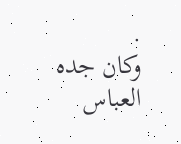.
وكان جده العباس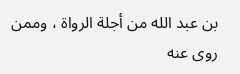بن عبد الله من أجلة الرواة ، وممن روى عنه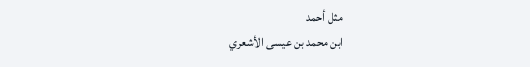مثل أحمد
ابن محمد بن عيسى الأشعري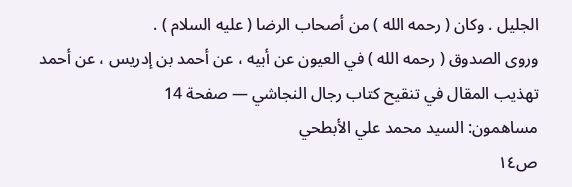الجليل . وكان ( رحمه الله ) من أصحاب الرضا ( عليه السلام ) .
وروى الصدوق ( رحمه الله ) في العيون عن أبيه ، عن أحمد بن إدريس ، عن أحمد
تهذيب المقال في تنقيح كتاب رجال النجاشي — صفحة 14
مساهمون: السيد محمد علي الأبطحي
ص١٤